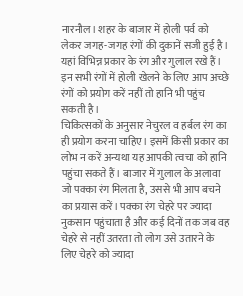नारनौल। शहर के बाजार में होली पर्व को लेकर जगह-जगह रंगों की दुकानें सजी हुई है। यहां विभिन्न प्रकार के रंग और गुलाल रखे हैं। इन सभी रंगों में होली खेलने के लिए आप अच्छे रंगों को प्रयोग करें नहीं तो हानि भी पहुंच सकती है।
चिकित्सकों के अनुसार नेचुरल व हर्बल रंग का ही प्रयोग करना चाहिए। इसमें किसी प्रकार का लोभ न करें अन्यथा यह आपकी त्वचा को हानि पहुंचा सकते हैं। बाजार में गुलाल के अलावा जो पक्का रंग मिलता है, उससे भी आप बचने का प्रयास करें। पक्का रंग चेहरे पर ज्यादा नुकसान पहुंचाता है और कई दिनों तक जब वह चेहरे से नहीं उतरता तो लोग उसे उतारने के लिए चेहरे को ज्यादा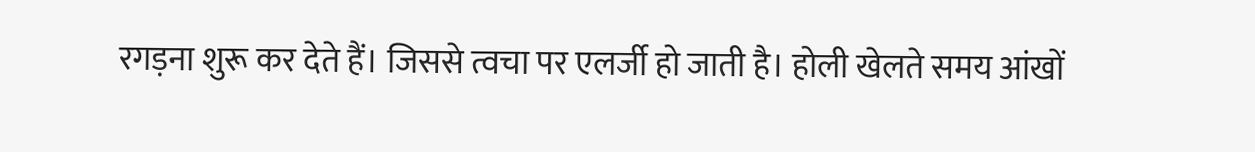रगड़ना शुरू कर देते हैं। जिससे त्वचा पर एलर्जी हो जाती है। होली खेलते समय आंखों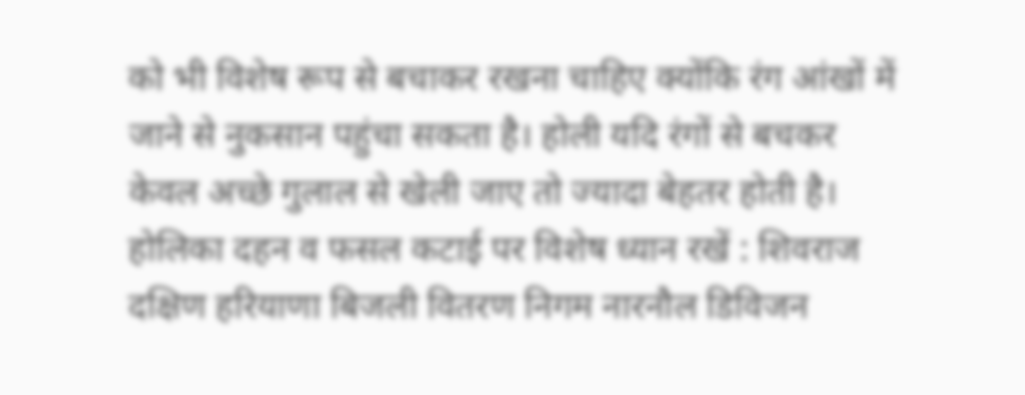को भी विशेष रूप से बचाकर रखना चाहिए क्योंकि रंग आंखों में जाने से नुकसान पहुंचा सकता है। होली यदि रंगों से बचकर केवल अच्छे गुलाल से खेली जाए तो ज्यादा बेहतर होती है।
होलिका दहन व फसल कटाई पर विशेष ध्यान रखें : शिवराज
दक्षिण हरियाणा बिजली वितरण निगम नारनौल डिविजन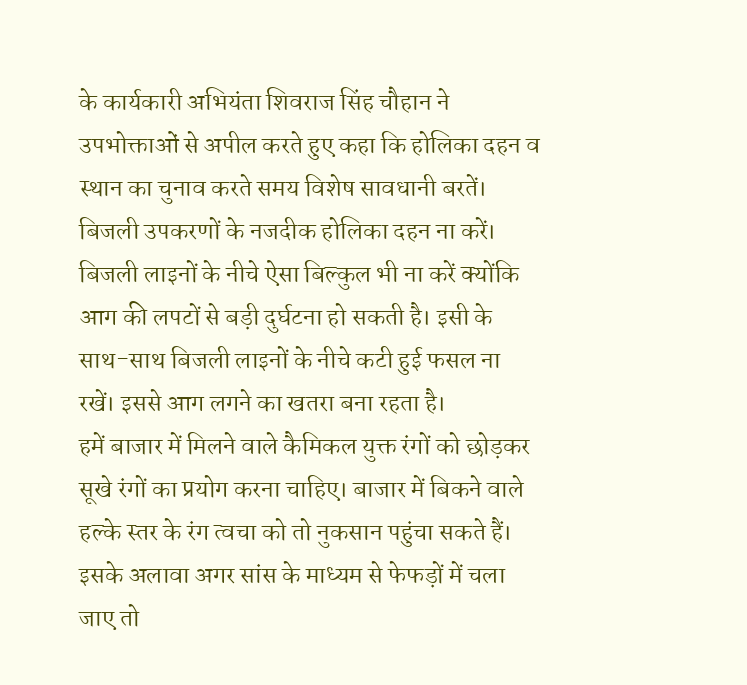के कार्यकारी अभियंता शिवराज सिंह चौहान ने उपभोक्ताओं से अपील करते हुए कहा कि होलिका दहन व स्थान का चुनाव करते समय विशेष सावधानी बरतें। बिजली उपकरणों के नजदीक होलिका दहन ना करें। बिजली लाइनों के नीचे ऐसा बिल्कुल भी ना करें क्योंकि आग की लपटों से बड़ी दुर्घटना हो सकती है। इसी के साथ-साथ बिजली लाइनों के नीचे कटी हुई फसल ना रखें। इससे आग लगने का खतरा बना रहता है।
हमें बाजार में मिलने वाले कैमिकल युक्त रंगों को छोड़कर सूखे रंगों का प्रयोग करना चाहिए। बाजार में बिकने वाले हल्के स्तर के रंग त्वचा को तो नुकसान पहुंचा सकते हैं। इसके अलावा अगर सांस के माध्यम से फेफड़ों में चला जाए तो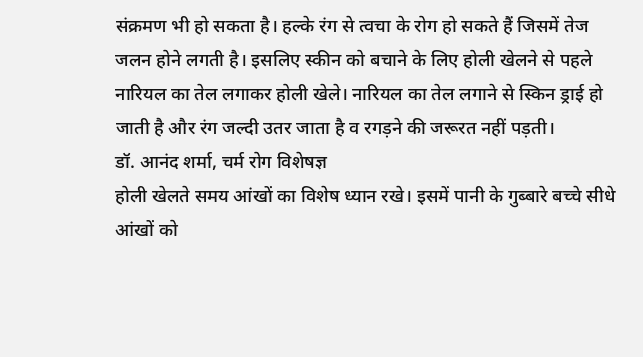संक्रमण भी हो सकता है। हल्के रंग से त्वचा के रोग हो सकते हैं जिसमें तेज जलन होने लगती है। इसलिए स्कीन को बचाने के लिए होली खेलने से पहले नारियल का तेल लगाकर होली खेले। नारियल का तेल लगाने से स्किन ड्राई हो जाती है और रंग जल्दी उतर जाता है व रगड़ने की जरूरत नहीं पड़ती।
डॉ. आनंद शर्मा, चर्म रोग विशेषज्ञ
होली खेलते समय आंखों का विशेष ध्यान रखे। इसमें पानी के गुब्बारे बच्चे सीधे आंखों को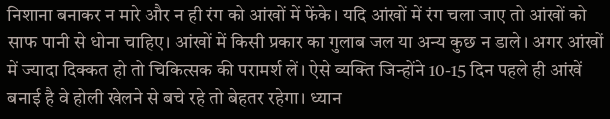निशाना बनाकर न मारे और न ही रंग को आंखों में फेंके। यदि आंखों में रंग चला जाए तो आंखों को साफ पानी से धोना चाहिए। आंखों में किसी प्रकार का गुलाब जल या अन्य कुछ न डाले। अगर आंखों में ज्यादा दिक्कत हो तो चिकित्सक की परामर्श लें। ऐसे व्यक्ति जिन्होंने 10-15 दिन पहले ही आंखें बनाई है वे होली खेलने से बचे रहे तो बेहतर रहेगा। ध्यान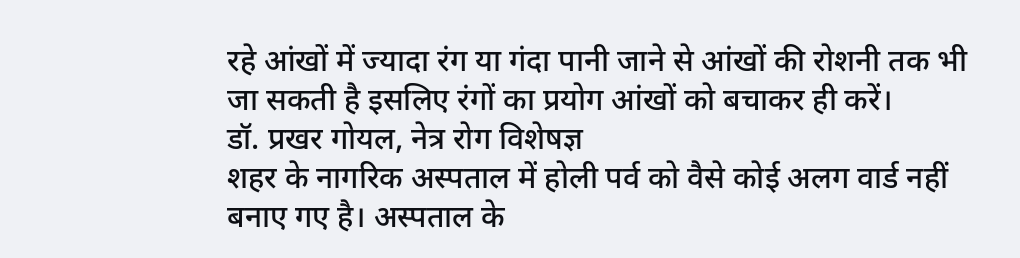रहे आंखों में ज्यादा रंग या गंदा पानी जाने से आंखों की रोशनी तक भी जा सकती है इसलिए रंगों का प्रयोग आंखों को बचाकर ही करें।
डॉ. प्रखर गोयल, नेत्र रोग विशेषज्ञ
शहर के नागरिक अस्पताल में होली पर्व को वैसे कोई अलग वार्ड नहीं बनाए गए है। अस्पताल के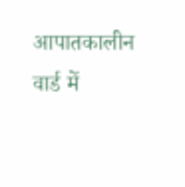आपातकालीन वार्ड में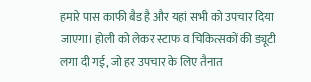हमारे पास काफी बैड है और यहां सभी को उपचार दिया जाएगा। होली को लेकर स्टाफ व चिकित्सकों की ड्यूटी लगा दी गई, जो हर उपचार के लिए तैनात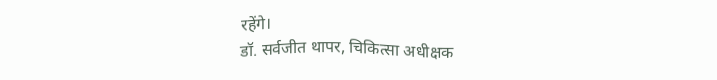रहेंगे।
डॉ. सर्वजीत थापर, चिकित्सा अधीक्षक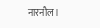नारनौल।